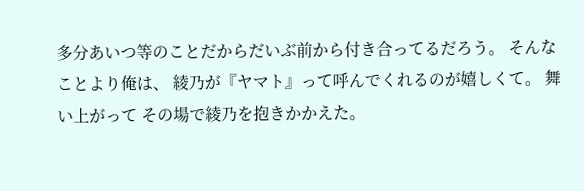多分あいつ等のことだからだいぶ前から付き合ってるだろう。 そんなことより俺は、 綾乃が『ヤマト』って呼んでくれるのが嬉しくて。 舞い上がって その場で綾乃を抱きかかえた。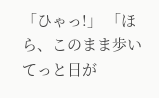「ひゃっ!」 「ほら、このまま歩いてっと日が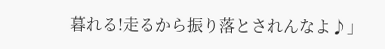暮れる!走るから振り落とされんなよ♪」